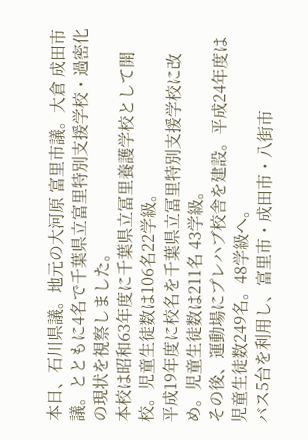本日、石川県議。地元の大河原 富里市議。大倉 成田市議。とともに4名で千葉県立富里特別支援学校・過密化の現状を視察しました。
本校は昭和63年度に千葉県立冨里養護学校として開校。児童生徒数は106名22学級。
平成19年度に校名を千葉県立冨里特別支援学校に改め。児童生徒数は211名 43学級。
その後、運動場にプレハブ校舎を建設。平成24年度は児童生徒数249名。48学級へ。
バス5台を利用し、富里市・成田市・八街市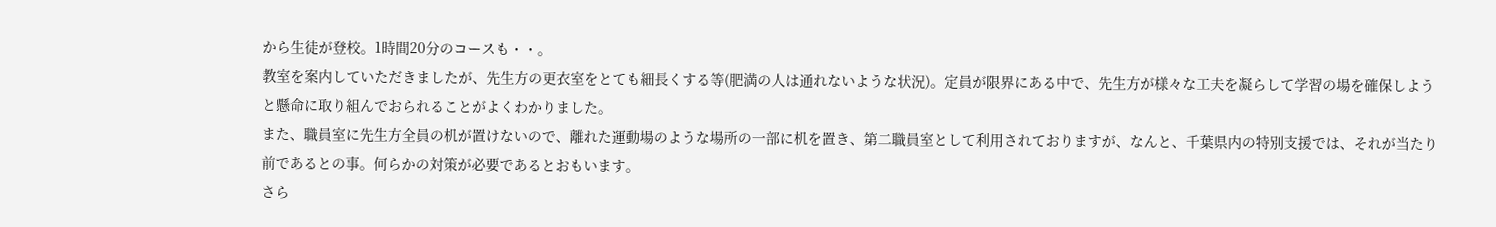から生徒が登校。1時間20分のコースも・・。
教室を案内していただきましたが、先生方の更衣室をとても細長くする等(肥満の人は通れないような状況)。定員が限界にある中で、先生方が様々な工夫を凝らして学習の場を確保しようと懸命に取り組んでおられることがよくわかりました。
また、職員室に先生方全員の机が置けないので、離れた運動場のような場所の一部に机を置き、第二職員室として利用されておりますが、なんと、千葉県内の特別支援では、それが当たり前であるとの事。何らかの対策が必要であるとおもいます。
さら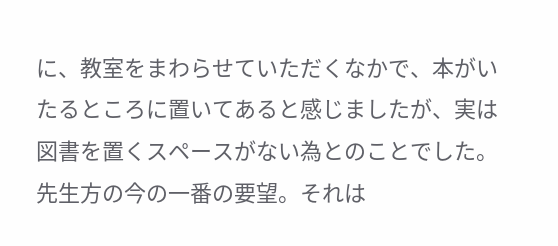に、教室をまわらせていただくなかで、本がいたるところに置いてあると感じましたが、実は図書を置くスペースがない為とのことでした。
先生方の今の一番の要望。それは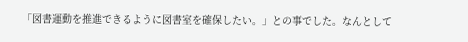「図書運動を推進できるように図書室を確保したい。」との事でした。なんとして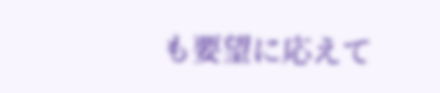も要望に応えて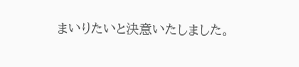まいりたいと決意いたしました。